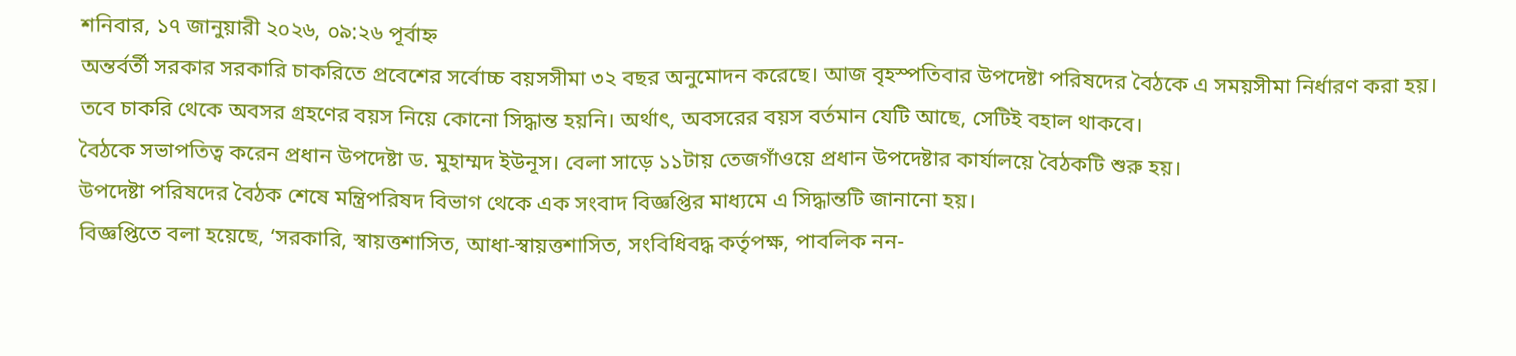শনিবার, ১৭ জানুয়ারী ২০২৬, ০৯:২৬ পূর্বাহ্ন
অন্তর্বর্তী সরকার সরকারি চাকরিতে প্রবেশের সর্বোচ্চ বয়সসীমা ৩২ বছর অনুমোদন করেছে। আজ বৃহস্পতিবার উপদেষ্টা পরিষদের বৈঠকে এ সময়সীমা নির্ধারণ করা হয়।
তবে চাকরি থেকে অবসর গ্রহণের বয়স নিয়ে কোনো সিদ্ধান্ত হয়নি। অর্থাৎ, অবসরের বয়স বর্তমান যেটি আছে, সেটিই বহাল থাকবে।
বৈঠকে সভাপতিত্ব করেন প্রধান উপদেষ্টা ড. মুহাম্মদ ইউনূস। বেলা সাড়ে ১১টায় তেজগাঁওয়ে প্রধান উপদেষ্টার কার্যালয়ে বৈঠকটি শুরু হয়।
উপদেষ্টা পরিষদের বৈঠক শেষে মন্ত্রিপরিষদ বিভাগ থেকে এক সংবাদ বিজ্ঞপ্তির মাধ্যমে এ সিদ্ধান্তটি জানানো হয়।
বিজ্ঞপ্তিতে বলা হয়েছে, ‘সরকারি, স্বায়ত্তশাসিত, আধা-স্বায়ত্তশাসিত, সংবিধিবদ্ধ কর্তৃপক্ষ, পাবলিক নন-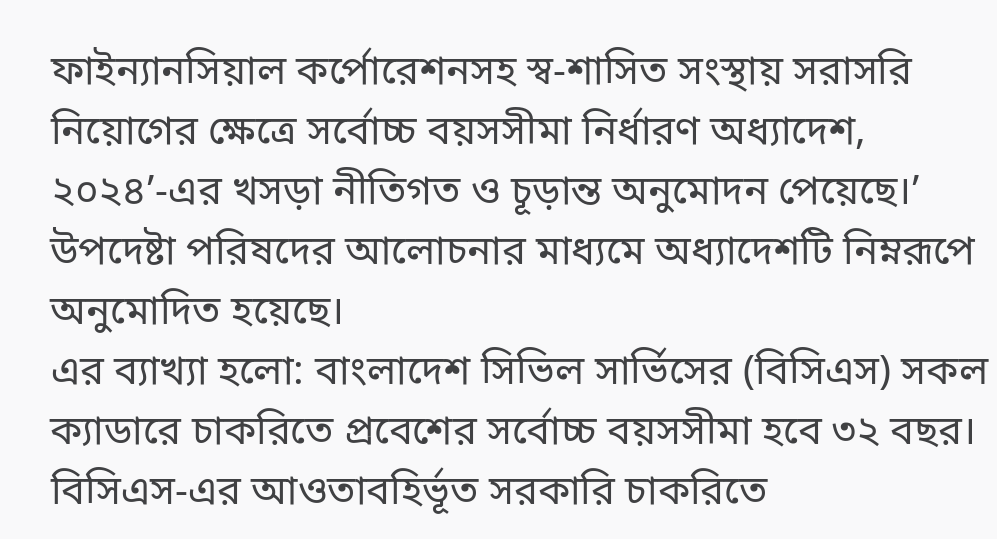ফাইন্যানসিয়াল কর্পোরেশনসহ স্ব-শাসিত সংস্থায় সরাসরি নিয়োগের ক্ষেত্রে সর্বোচ্চ বয়সসীমা নির্ধারণ অধ্যাদেশ, ২০২৪’-এর খসড়া নীতিগত ও চূড়ান্ত অনুমোদন পেয়েছে।’
উপদেষ্টা পরিষদের আলোচনার মাধ্যমে অধ্যাদেশটি নিম্নরূপে অনুমোদিত হয়েছে।
এর ব্যাখ্যা হলো: বাংলাদেশ সিভিল সার্ভিসের (বিসিএস) সকল ক্যাডারে চাকরিতে প্রবেশের সর্বোচ্চ বয়সসীমা হবে ৩২ বছর। বিসিএস-এর আওতাবহির্ভূত সরকারি চাকরিতে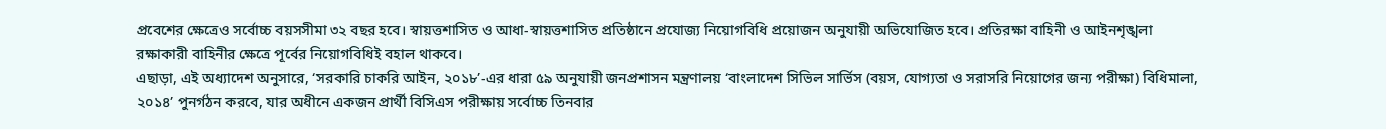প্রবেশের ক্ষেত্রেও সর্বোচ্চ বয়সসীমা ৩২ বছর হবে। স্বায়ত্তশাসিত ও আধা-স্বায়ত্তশাসিত প্রতিষ্ঠানে প্রযোজ্য নিয়োগবিধি প্রয়োজন অনুযায়ী অভিযোজিত হবে। প্রতিরক্ষা বাহিনী ও আইনশৃঙ্খলা রক্ষাকারী বাহিনীর ক্ষেত্রে পূর্বের নিয়োগবিধিই বহাল থাকবে।
এছাড়া, এই অধ্যাদেশ অনুসারে, ‘সরকারি চাকরি আইন, ২০১৮’-এর ধারা ৫৯ অনুযায়ী জনপ্রশাসন মন্ত্রণালয় ‘বাংলাদেশ সিভিল সার্ভিস (বয়স, যোগ্যতা ও সরাসরি নিয়োগের জন্য পরীক্ষা) বিধিমালা, ২০১৪’ পুনর্গঠন করবে, যার অধীনে একজন প্রার্থী বিসিএস পরীক্ষায় সর্বোচ্চ তিনবার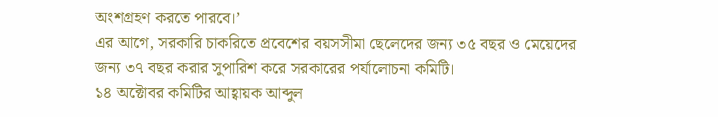অংশগ্রহণ করতে পারবে।’
এর আগে, সরকারি চাকরিতে প্রবেশের বয়সসীমা ছেলেদের জন্য ৩৫ বছর ও মেয়েদের জন্য ৩৭ বছর করার সুপারিশ করে সরকারের পর্যালোচনা কমিটি।
১৪ অক্টোবর কমিটির আহ্বায়ক আব্দুল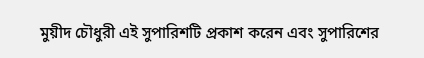মুয়ীদ চৌধুরী এই সুপারিশটি প্রকাশ করেন এবং সুপারিশের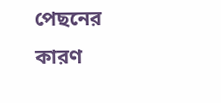পেছনের কারণ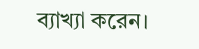ব্যাখ্যা করেন।